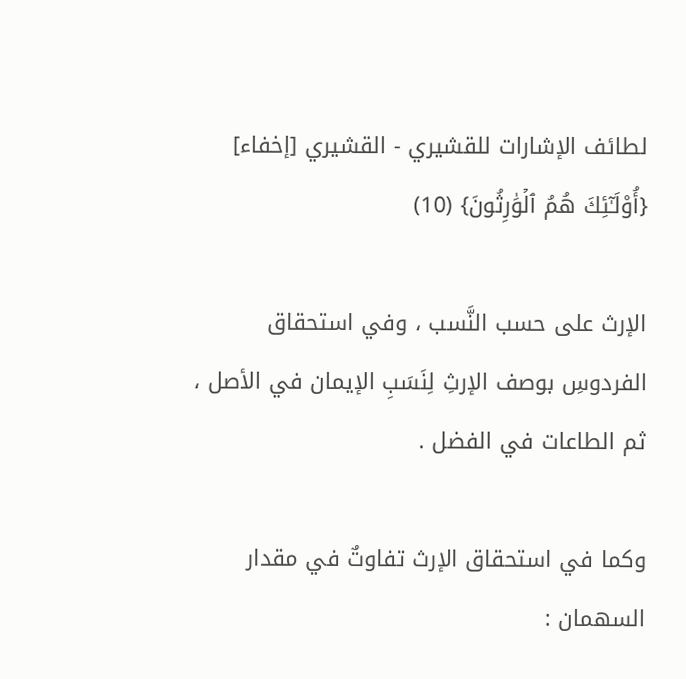لطائف الإشارات للقشيري - القشيري [إخفاء]
{أُوْلَـٰٓئِكَ هُمُ ٱلۡوَٰرِثُونَ} (10)

الإرث على حسب النَّسب ، وفي استحقاق الفردوسِ بوصف الإرثِ لِنَسَبِ الإيمان في الأصل ، ثم الطاعات في الفضل .

وكما في استحقاق الإرث تفاوتٌ في مقدار السهمان :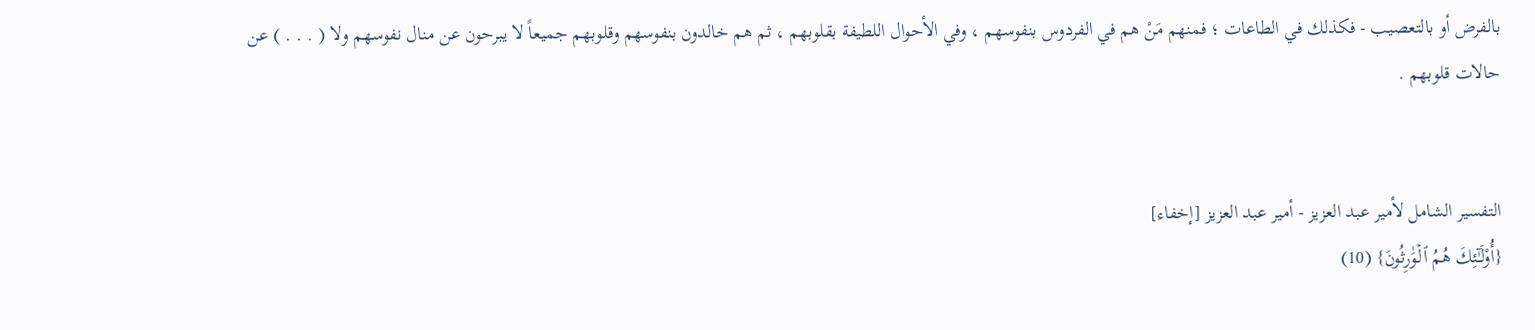بالفرض أو بالتعصيب - فكذلك في الطاعات ؛ فمنهم مَنْ هم في الفردوس بنفوسهم ، وفي الأحوال اللطيفة بقلوبهم ، ثم هم خالدون بنفوسهم وقلوبهم جميعاً لا يبرحون عن منال نفوسهم ولا ( . . . ) عن حالات قلوبهم .


التفسير الشامل لأمير عبد العزيز - أمير عبد العزيز [إخفاء]
{أُوْلَـٰٓئِكَ هُمُ ٱلۡوَٰرِثُونَ} (10)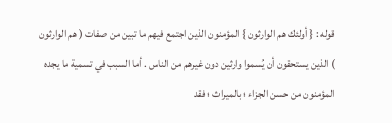قوله : { أولئك هم الوارثون } المؤمنون الذين اجتمع فيهم ما تبين من صفات ( هم الوارثون ) الذين يستحقون أن يُسموا وارثين دون غيرهم من الناس . أما السبب في تسمية ما يجده المؤمنون من حسن الجزاء ؛ بالميراث ؛ فقد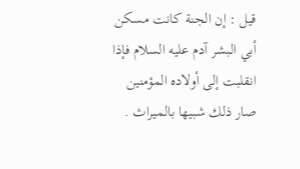قيل : إن الجنة كانت مسكن أبي البشر آدم عليه السلام فإذا انقلبت إلى أولاده المؤمنين صار ذلك شبيها بالميراث .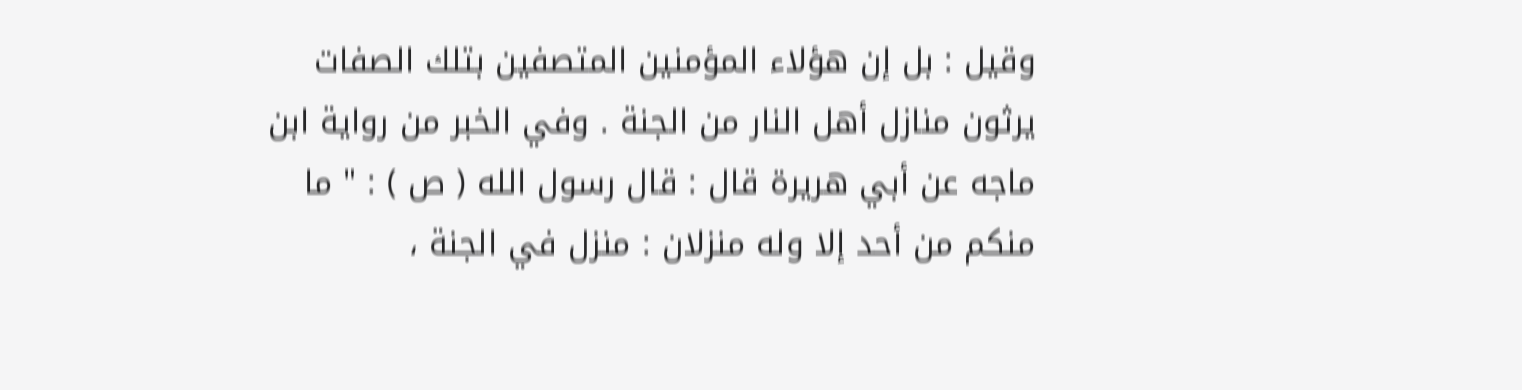وقيل : بل إن هؤلاء المؤمنين المتصفين بتلك الصفات يرثون منازل أهل النار من الجنة . وفي الخبر من رواية ابن ماجه عن أبي هريرة قال : قال رسول الله ( ص ) : " ما منكم من أحد إلا وله منزلان : منزل في الجنة ،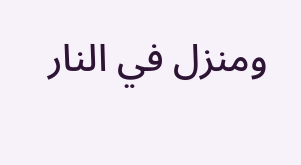ومنزل في النار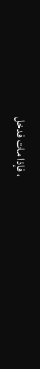، فإذا مات فدخل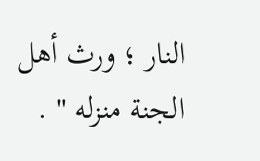النار ؛ ورث أهل الجنة منزله " .